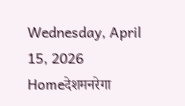Wednesday, April 15, 2026
Homeदेशमनरेगा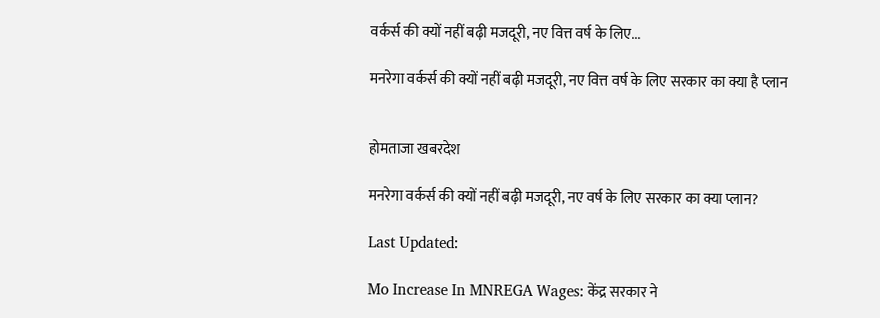वर्कर्स की क्यों नहीं बढ़ी मजदूरी, नए वित्त वर्ष के लिए...

मनरेगा वर्कर्स की क्यों नहीं बढ़ी मजदूरी, नए वित्त वर्ष के लिए सरकार का क्या है प्लान


होमताजा खबरदेश

मनरेगा वर्कर्स की क्यों नहीं बढ़ी मजदूरी, नए वर्ष के लिए सरकार का क्या प्लान?

Last Updated:

Mo Increase In MNREGA Wages: केंद्र सरकार ने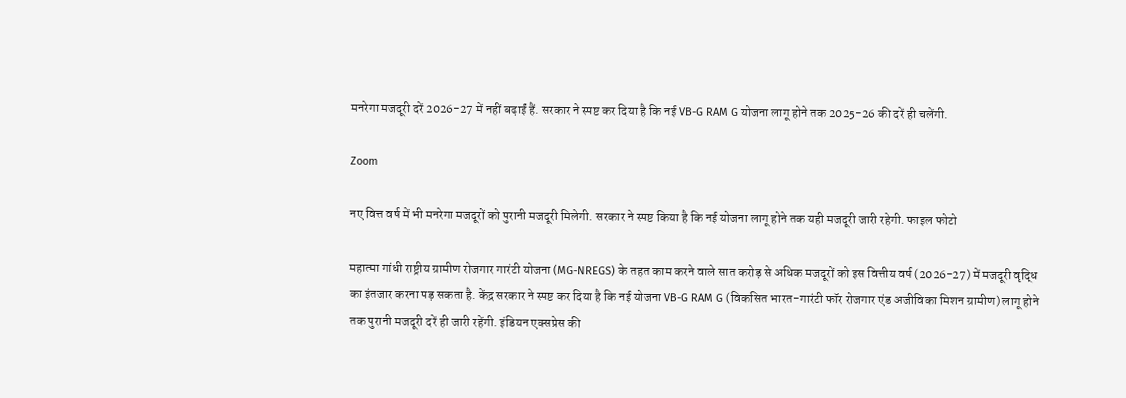मनरेगा मजदूरी दरें 2026-27 में नहीं बढ़ाईं हैं. सरकार ने स्पष्ट कर दिया है कि नई VB-G RAM G योजना लागू होने तक 2025-26 की दरें ही चलेंगी.

Zoom

नए वित्त वर्ष में भी मनरेगा मजदूरों को पुरानी मजदूरी मिलेगी. सरकार ने स्पष्ट किया है कि नई योजना लागू होने तक यही मजदूरी जारी रहेगी. फाइल फोटो

महात्मा गांधी राष्ट्रीय ग्रामीण रोजगार गारंटी योजना (MG-NREGS) के तहत काम करने वाले सात करोड़ से अधिक मजदूरों को इस वित्तीय वर्ष (2026-27) में मजदूरी वृद्धि का इंतजार करना पड़ सकता है. केंद्र सरकार ने स्पष्ट कर दिया है कि नई योजना VB-G RAM G (विकसित भारत-गारंटी फॉर रोजगार एंड अजीविका मिशन ग्रामीण) लागू होने तक पुरानी मजदूरी दरें ही जारी रहेंगी. इंडियन एक्सप्रेस की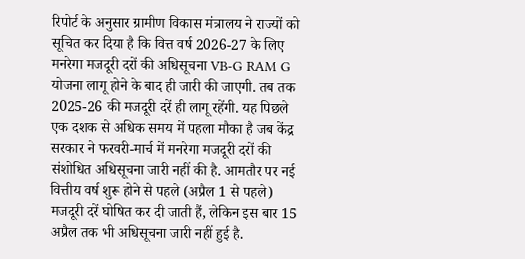रिपोर्ट के अनुसार ग्रामीण विकास मंत्रालय ने राज्यों को सूचित कर दिया है कि वित्त वर्ष 2026-27 के लिए मनरेगा मजदूरी दरों की अधिसूचना VB-G RAM G योजना लागू होने के बाद ही जारी की जाएगी. तब तक 2025-26 की मजदूरी दरें ही लागू रहेंगी. यह पिछले एक दशक से अधिक समय में पहला मौका है जब केंद्र सरकार ने फरवरी-मार्च में मनरेगा मजदूरी दरों की संशोधित अधिसूचना जारी नहीं की है. आमतौर पर नई वित्तीय वर्ष शुरू होने से पहले (अप्रैल 1 से पहले) मजदूरी दरें घोषित कर दी जाती हैं, लेकिन इस बार 15 अप्रैल तक भी अधिसूचना जारी नहीं हुई है.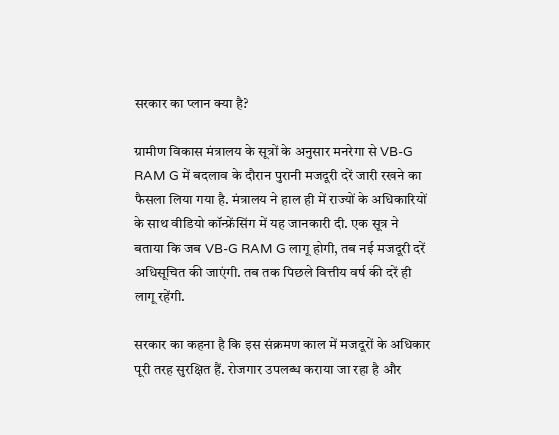सरकार का प्लान क्या है?

ग्रामीण विकास मंत्रालय के सूत्रों के अनुसार मनरेगा से VB-G RAM G में बदलाव के दौरान पुरानी मजदूरी दरें जारी रखने का फैसला लिया गया है. मंत्रालय ने हाल ही में राज्यों के अधिकारियों के साथ वीडियो कॉन्फ्रेंसिंग में यह जानकारी दी. एक सूत्र ने बताया कि जब VB-G RAM G लागू होगी, तब नई मजदूरी दरें अधिसूचित की जाएंगी. तब तक पिछले वित्तीय वर्ष की दरें ही लागू रहेंगी.

सरकार का कहना है कि इस संक्रमण काल में मजदूरों के अधिकार पूरी तरह सुरक्षित हैं. रोजगार उपलब्ध कराया जा रहा है और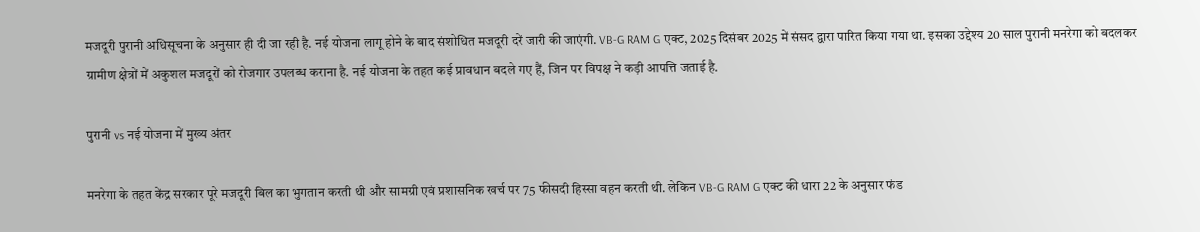मजदूरी पुरानी अधिसूचना के अनुसार ही दी जा रही है. नई योजना लागू होने के बाद संशोधित मजदूरी दरें जारी की जाएंगी. VB-G RAM G एक्ट, 2025 दिसंबर 2025 में संसद द्वारा पारित किया गया था. इसका उद्देश्य 20 साल पुरानी मनरेगा को बदलकर ग्रामीण क्षेत्रों में अकुशल मजदूरों को रोजगार उपलब्ध कराना है. नई योजना के तहत कई प्रावधान बदले गए हैं, जिन पर विपक्ष ने कड़ी आपत्ति जताई है.

पुरानी vs नई योजना में मुख्य अंतर

मनरेगा के तहत केंद्र सरकार पूरे मजदूरी बिल का भुगतान करती थी और सामग्री एवं प्रशासनिक खर्च पर 75 फीसदी हिस्सा वहन करती थी. लेकिन VB-G RAM G एक्ट की धारा 22 के अनुसार फंड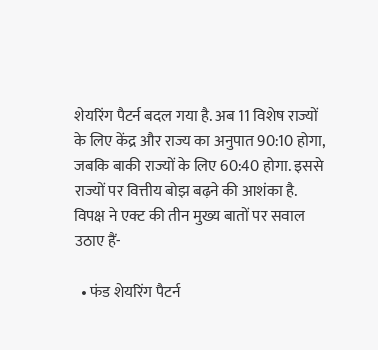शेयरिंग पैटर्न बदल गया है. अब 11 विशेष राज्यों के लिए केंद्र और राज्य का अनुपात 90:10 होगा, जबकि बाकी राज्यों के लिए 60:40 होगा. इससे राज्यों पर वित्तीय बोझ बढ़ने की आशंका है. विपक्ष ने एक्ट की तीन मुख्य बातों पर सवाल उठाए हैं-

  • फंड शेयरिंग पैटर्न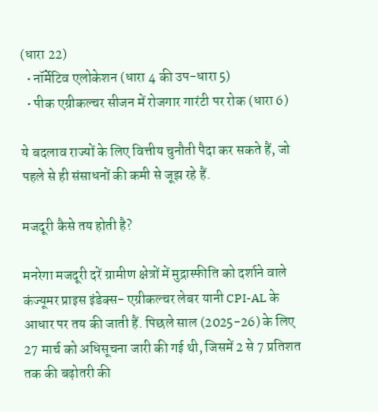(धारा 22)
  • नॉर्मेटिव एलोकेशन (धारा 4 की उप-धारा 5)
  • पीक एग्रीकल्चर सीजन में रोजगार गारंटी पर रोक (धारा 6)

ये बदलाव राज्यों के लिए वित्तीय चुनौती पैदा कर सकते हैं, जो पहले से ही संसाधनों की कमी से जूझ रहे हैं.

मजदूरी कैसे तय होती है?

मनरेगा मजदूरी दरें ग्रामीण क्षेत्रों में मुद्रास्फीति को दर्शाने वाले कंज्यूमर प्राइस इंडेक्स- एग्रीकल्चर लेबर यानी CPI-AL के आधार पर तय की जाती हैं. पिछले साल (2025-26) के लिए 27 मार्च को अधिसूचना जारी की गई थी, जिसमें 2 से 7 प्रतिशत तक की बढ़ोतरी की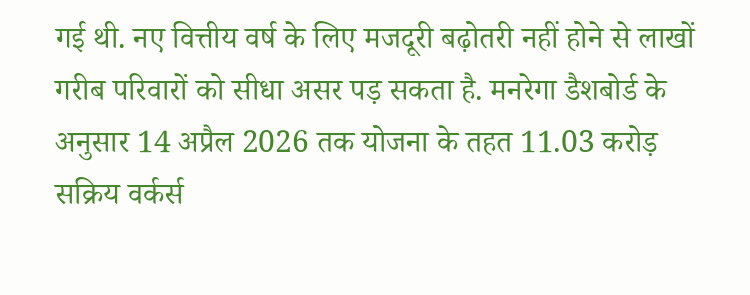गई थी. नए वित्तीय वर्ष के लिए मजदूरी बढ़ोतरी नहीं होने से लाखों गरीब परिवारों को सीधा असर पड़ सकता है. मनरेगा डैशबोर्ड के अनुसार 14 अप्रैल 2026 तक योजना के तहत 11.03 करोड़ सक्रिय वर्कर्स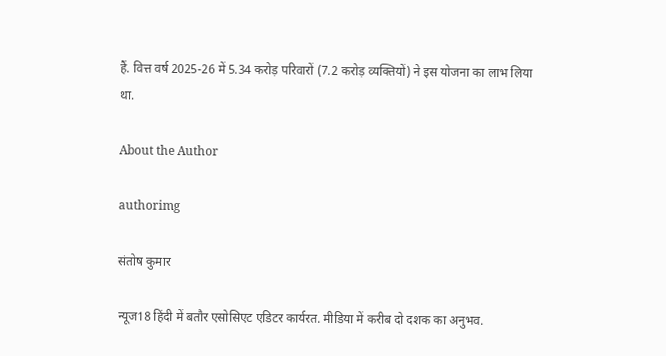हैं. वित्त वर्ष 2025-26 में 5.34 करोड़ परिवारों (7.2 करोड़ व्यक्तियों) ने इस योजना का लाभ लिया था.

About the Author

authorimg

संतोष कुमार

न्यूज18 हिंदी में बतौर एसोसिएट एडिटर कार्यरत. मीडिया में करीब दो दशक का अनुभव.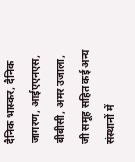दैनिक भास्कर, दैनिक जागरण, आईएएनएस, बीबीसी, अमर उजाला, जी समूह सहित कई अन्य संस्थानों में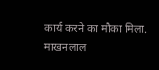कार्य करने का मौका मिला. माखनलाल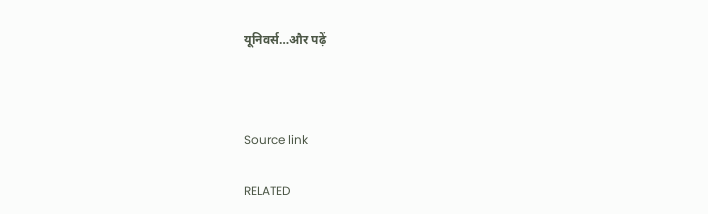यूनिवर्स…और पढ़ें



Source link

RELATED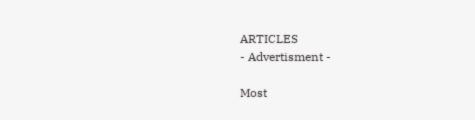ARTICLES
- Advertisment -

Most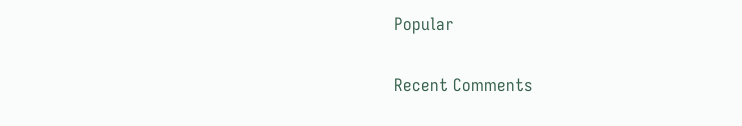Popular

Recent Comments